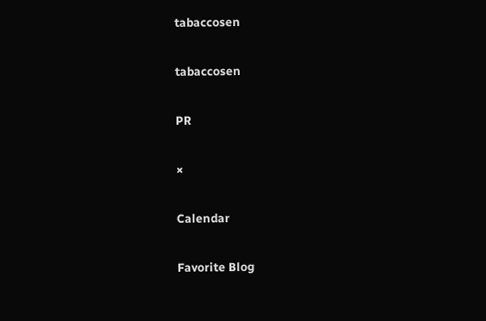tabaccosen

tabaccosen

PR

×

Calendar

Favorite Blog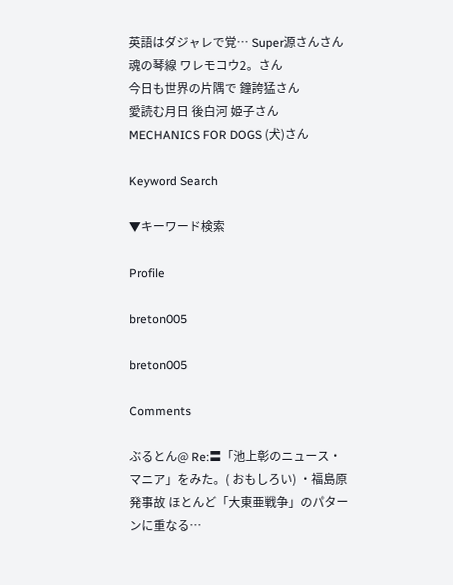英語はダジャレで覚… Super源さんさん
魂の琴線 ワレモコウ2。さん
今日も世界の片隅で 鐘誇猛さん
愛読む月日 後白河 姫子さん
MECHANICS FOR DOGS (犬)さん

Keyword Search

▼キーワード検索

Profile

breton005

breton005

Comments

ぶるとん@ Re:〓「池上彰のニュース・マニア」をみた。( おもしろい) ・福島原発事故 ほとんど「大東亜戦争」のパターンに重なる…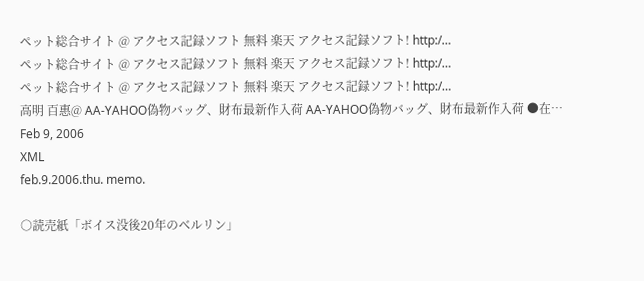ペット総合サイト @ アクセス記録ソフト 無料 楽天 アクセス記録ソフト! http:/…
ペット総合サイト @ アクセス記録ソフト 無料 楽天 アクセス記録ソフト! http:/…
ペット総合サイト @ アクセス記録ソフト 無料 楽天 アクセス記録ソフト! http:/…
高明 百惠@ AA-YAHOO偽物バッグ、財布最新作入荷 AA-YAHOO偽物バッグ、財布最新作入荷 ●在…
Feb 9, 2006
XML
feb.9.2006.thu. memo.

○読売紙「ボイス没後20年のベルリン」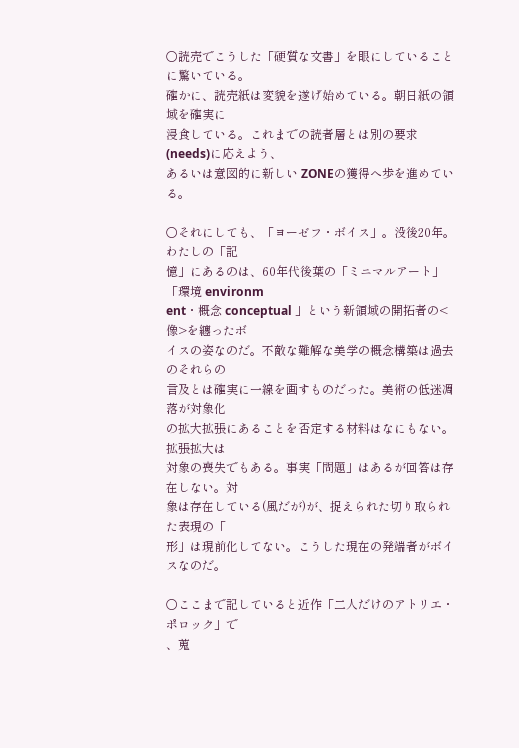○読売でこうした「硬質な文書」を眼にしていることに驚いている。
確かに、読売紙は変貌を遂げ始めている。朝日紙の領域を確実に
浸食している。これまでの読者層とは別の要求(needs)に応えよう、
あるいは意図的に新しい ZONEの獲得へ歩を進めている。

○それにしても、「ヨーゼフ・ボイス」。没後20年。わたしの「記
憶」にあるのは、60年代後葉の「ミニマルアート」「環境 environm
ent・概念 conceptual 」という新領域の開拓者の<像>を纏ったボ
イスの姿なのだ。不敵な難解な美学の概念構築は過去のそれらの
言及とは確実に一線を画すものだった。美術の低迷凋落が対象化
の拡大拡張にあることを否定する材料はなにもない。拡張拡大は
対象の喪失でもある。事実「問題」はあるが回答は存在しない。対
象は存在している(風だが)が、捉えられた切り取られた表現の「
形」は現前化してない。こうした現在の発端者がボイスなのだ。

○ここまで記していると近作「二人だけのアトリエ・ポロック」で
、蒐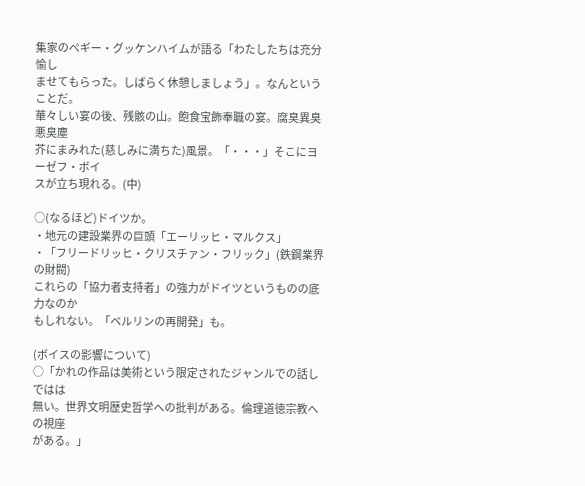集家のペギー・グッケンハイムが語る「わたしたちは充分愉し
ませてもらった。しばらく休憩しましょう」。なんということだ。
華々しい宴の後、残骸の山。飽食宝飾奉職の宴。腐臭異臭悪臭塵
芥にまみれた(慈しみに満ちた)風景。「・・・」そこにヨーゼフ・ボイ
スが立ち現れる。(中)

○(なるほど)ドイツか。
・地元の建設業界の巨頭「エーリッヒ・マルクス」
・「フリードリッヒ・クリスチァン・フリック」(鉄鋼業界の財閥)
これらの「協力者支持者」の強力がドイツというものの底力なのか
もしれない。「ベルリンの再開発」も。

(ボイスの影響について)
○「かれの作品は美術という限定されたジャンルでの話しではは
無い。世界文明歴史哲学への批判がある。倫理道徳宗教への視座
がある。」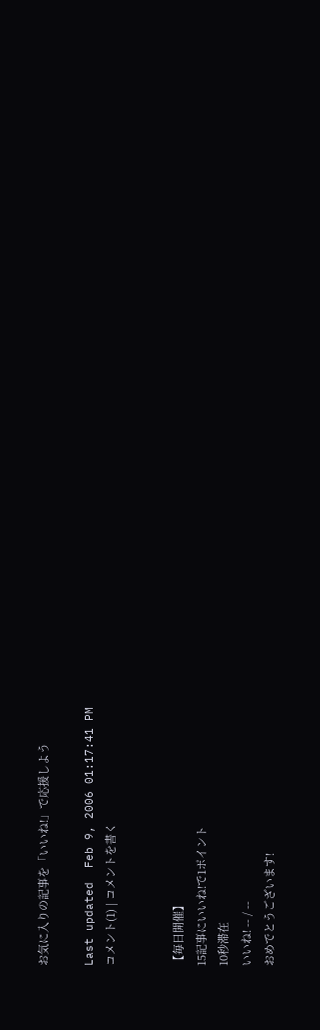お気に入りの記事を「いいね!」で応援しよう

Last updated  Feb 9, 2006 01:17:41 PM
コメント(1) | コメントを書く


【毎日開催】
15記事にいいね!で1ポイント
10秒滞在
いいね! -- / --
おめでとうございます!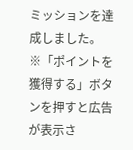ミッションを達成しました。
※「ポイントを獲得する」ボタンを押すと広告が表示さ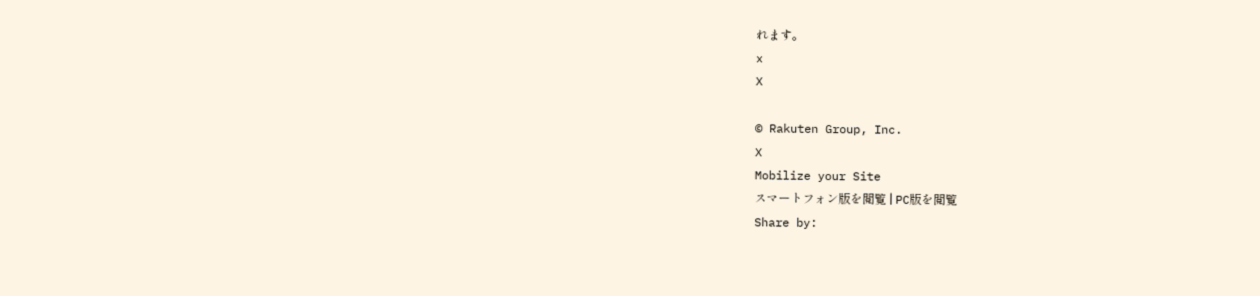れます。
x
X

© Rakuten Group, Inc.
X
Mobilize your Site
スマートフォン版を閲覧 | PC版を閲覧
Share by: